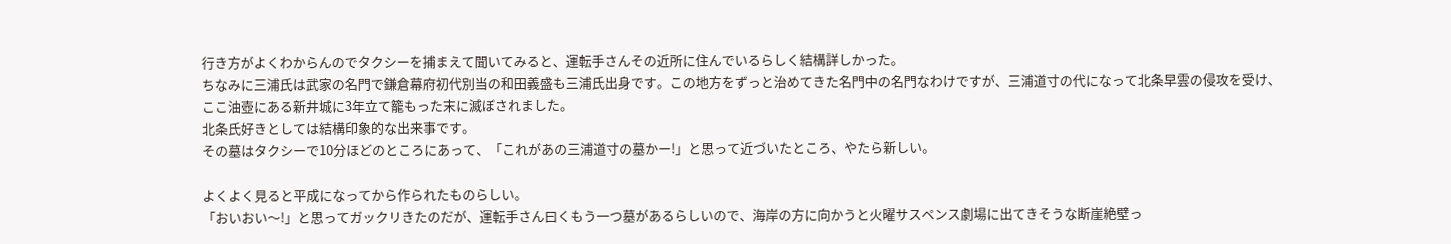行き方がよくわからんのでタクシーを捕まえて聞いてみると、運転手さんその近所に住んでいるらしく結構詳しかった。
ちなみに三浦氏は武家の名門で鎌倉幕府初代別当の和田義盛も三浦氏出身です。この地方をずっと治めてきた名門中の名門なわけですが、三浦道寸の代になって北条早雲の侵攻を受け、ここ油壺にある新井城に3年立て籠もった末に滅ぼされました。
北条氏好きとしては結構印象的な出来事です。
その墓はタクシーで10分ほどのところにあって、「これがあの三浦道寸の墓かー!」と思って近づいたところ、やたら新しい。

よくよく見ると平成になってから作られたものらしい。
「おいおい〜!」と思ってガックリきたのだが、運転手さん曰くもう一つ墓があるらしいので、海岸の方に向かうと火曜サスペンス劇場に出てきそうな断崖絶壁っ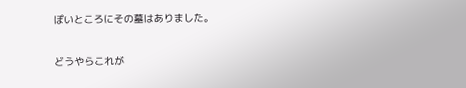ぽいところにその墓はありました。


どうやらこれが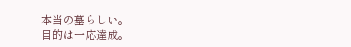本当の墓らしい。
目的は一応達成。